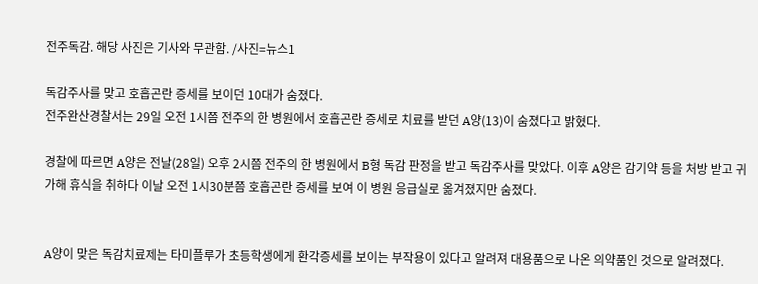전주독감. 해당 사진은 기사와 무관함. /사진=뉴스1

독감주사를 맞고 호흡곤란 증세를 보이던 10대가 숨졌다.
전주완산경찰서는 29일 오전 1시쯤 전주의 한 병원에서 호흡곤란 증세로 치료를 받던 A양(13)이 숨졌다고 밝혔다.

경찰에 따르면 A양은 전날(28일) 오후 2시쯤 전주의 한 병원에서 B형 독감 판정을 받고 독감주사를 맞았다. 이후 A양은 감기약 등을 처방 받고 귀가해 휴식을 취하다 이날 오전 1시30분쯤 호흡곤란 증세를 보여 이 병원 응급실로 옮겨졌지만 숨졌다.


A양이 맞은 독감치료제는 타미플루가 초등학생에게 환각증세를 보이는 부작용이 있다고 알려져 대용품으로 나온 의약품인 것으로 알려졌다.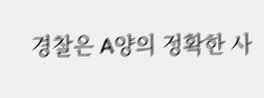경찰은 A양의 정확한 사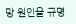망 원인을 규명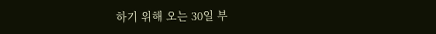하기 위해 오는 30일 부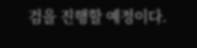검을 진행할 예정이다.